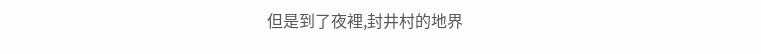但是到了夜裡,封井村的地界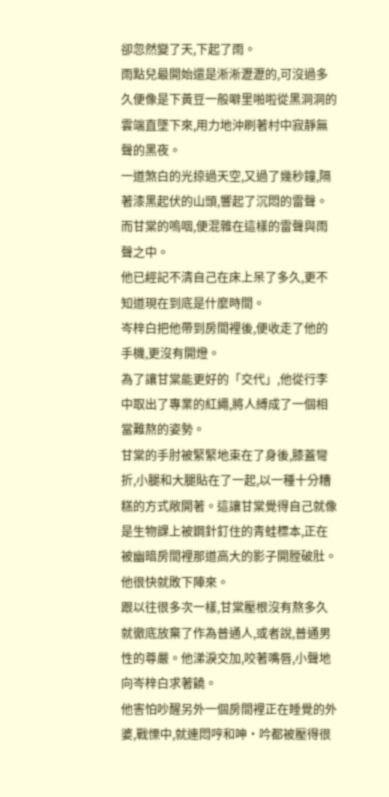卻忽然變了天,下起了雨。
雨點兒最開始還是淅淅瀝瀝的,可沒過多久便像是下黃豆一般噼里啪啦從黑洞洞的雲端直墜下來,用力地沖刷著村中寂靜無聲的黑夜。
一道煞白的光掠過天空,又過了幾秒鐘,隔著漆黑起伏的山頭,響起了沉悶的雷聲。
而甘棠的嗚咽,便混雜在這樣的雷聲與雨聲之中。
他已經記不清自己在床上呆了多久,更不知道現在到底是什麼時間。
岑梓白把他帶到房間裡後,便收走了他的手機,更沒有開燈。
為了讓甘棠能更好的「交代」,他從行李中取出了專業的紅繩,將人縛成了一個相當難熬的姿勢。
甘棠的手肘被緊緊地束在了身後,膝蓋彎折,小腿和大腿貼在了一起,以一種十分糟糕的方式敞開著。這讓甘棠覺得自己就像是生物課上被鋼針釘住的青蛙標本,正在被幽暗房間裡那道高大的影子開膛破肚。
他很快就敗下陣來。
跟以往很多次一樣,甘棠壓根沒有熬多久就徹底放棄了作為普通人,或者說,普通男性的尊嚴。他涕淚交加,咬著嘴唇,小聲地向岑梓白求著饒。
他害怕吵醒另外一個房間裡正在睡覺的外婆,戰慄中,就連悶哼和呻·吟都被壓得很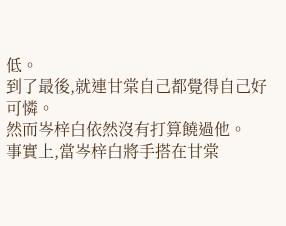低。
到了最後,就連甘棠自己都覺得自己好可憐。
然而岑梓白依然沒有打算饒過他。
事實上,當岑梓白將手搭在甘棠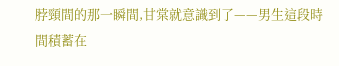脖頸間的那一瞬間,甘棠就意識到了——男生這段時間積蓄在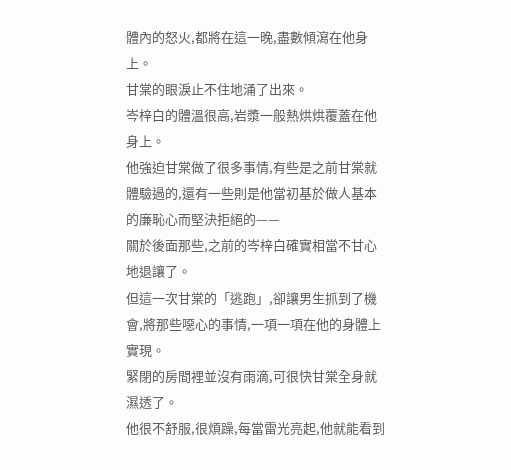體內的怒火,都將在這一晚,盡數傾瀉在他身上。
甘棠的眼淚止不住地涌了出來。
岑梓白的體溫很高,岩漿一般熱烘烘覆蓋在他身上。
他強迫甘棠做了很多事情,有些是之前甘棠就體驗過的,還有一些則是他當初基於做人基本的廉恥心而堅決拒絕的——
關於後面那些,之前的岑梓白確實相當不甘心地退讓了。
但這一次甘棠的「逃跑」,卻讓男生抓到了機會,將那些噁心的事情,一項一項在他的身體上實現。
緊閉的房間裡並沒有雨滴,可很快甘棠全身就濕透了。
他很不舒服,很煩躁,每當雷光亮起,他就能看到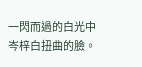一閃而過的白光中岑梓白扭曲的臉。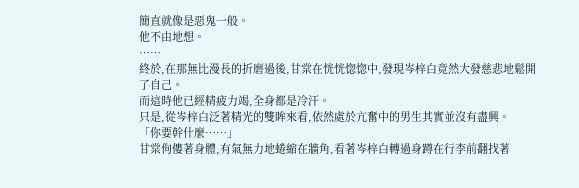簡直就像是惡鬼一般。
他不由地想。
……
終於,在那無比漫長的折磨過後,甘棠在恍恍惚惚中,發現岑梓白竟然大發慈悲地鬆開了自己。
而這時他已經精疲力竭,全身都是冷汗。
只是,從岑梓白泛著精光的雙眸來看,依然處於亢奮中的男生其實並沒有盡興。
「你要幹什麼……」
甘棠佝僂著身體,有氣無力地蜷縮在牆角,看著岑梓白轉過身蹲在行李前翻找著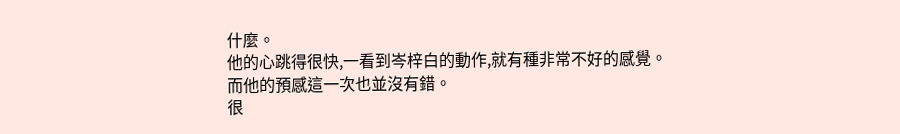什麼。
他的心跳得很快,一看到岑梓白的動作,就有種非常不好的感覺。
而他的預感這一次也並沒有錯。
很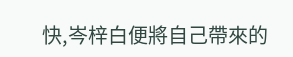快,岑梓白便將自己帶來的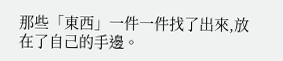那些「東西」一件一件找了出來,放在了自己的手邊。